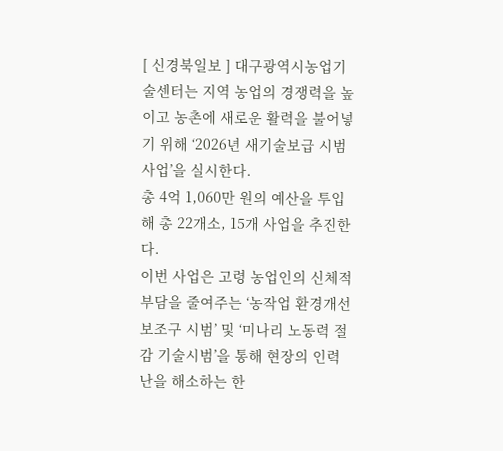[ 신경북일보 ] 대구광역시농업기술센터는 지역 농업의 경쟁력을 높이고 농촌에 새로운 활력을 불어넣기 위해 ‘2026년 새기술보급 시범사업’을 실시한다.
총 4억 1,060만 원의 예산을 투입해 총 22개소, 15개 사업을 추진한다.
이번 사업은 고령 농업인의 신체적 부담을 줄여주는 ‘농작업 환경개선 보조구 시범’ 및 ‘미나리 노동력 절감 기술시범’을 통해 현장의 인력난을 해소하는 한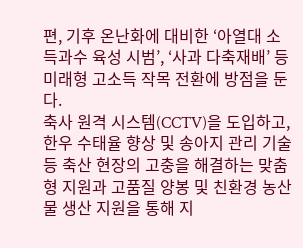편, 기후 온난화에 대비한 ‘아열대 소득과수 육성 시범’, ‘사과 다축재배’ 등 미래형 고소득 작목 전환에 방점을 둔다.
축사 원격 시스템(CCTV)을 도입하고, 한우 수태율 향상 및 송아지 관리 기술 등 축산 현장의 고충을 해결하는 맞춤형 지원과 고품질 양봉 및 친환경 농산물 생산 지원을 통해 지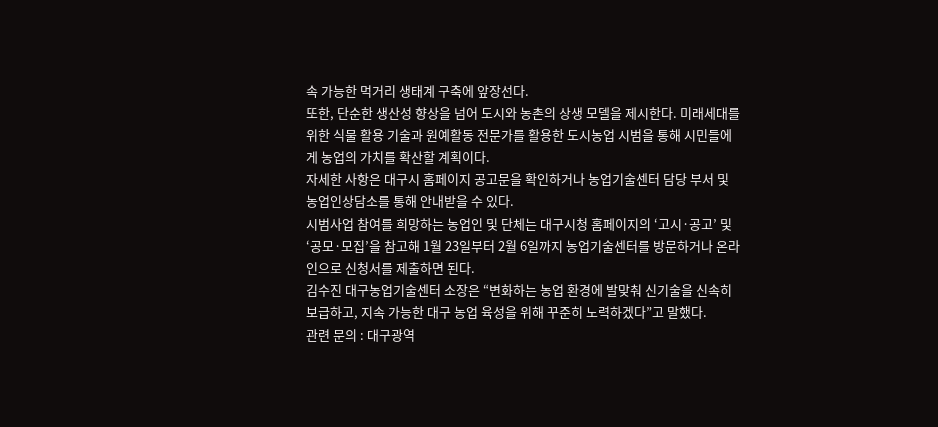속 가능한 먹거리 생태계 구축에 앞장선다.
또한, 단순한 생산성 향상을 넘어 도시와 농촌의 상생 모델을 제시한다. 미래세대를 위한 식물 활용 기술과 원예활동 전문가를 활용한 도시농업 시범을 통해 시민들에게 농업의 가치를 확산할 계획이다.
자세한 사항은 대구시 홈페이지 공고문을 확인하거나 농업기술센터 담당 부서 및 농업인상담소를 통해 안내받을 수 있다.
시범사업 참여를 희망하는 농업인 및 단체는 대구시청 홈페이지의 ‘고시·공고’ 및 ‘공모·모집’을 참고해 1월 23일부터 2월 6일까지 농업기술센터를 방문하거나 온라인으로 신청서를 제출하면 된다.
김수진 대구농업기술센터 소장은 “변화하는 농업 환경에 발맞춰 신기술을 신속히 보급하고, 지속 가능한 대구 농업 육성을 위해 꾸준히 노력하겠다”고 말했다.
관련 문의 : 대구광역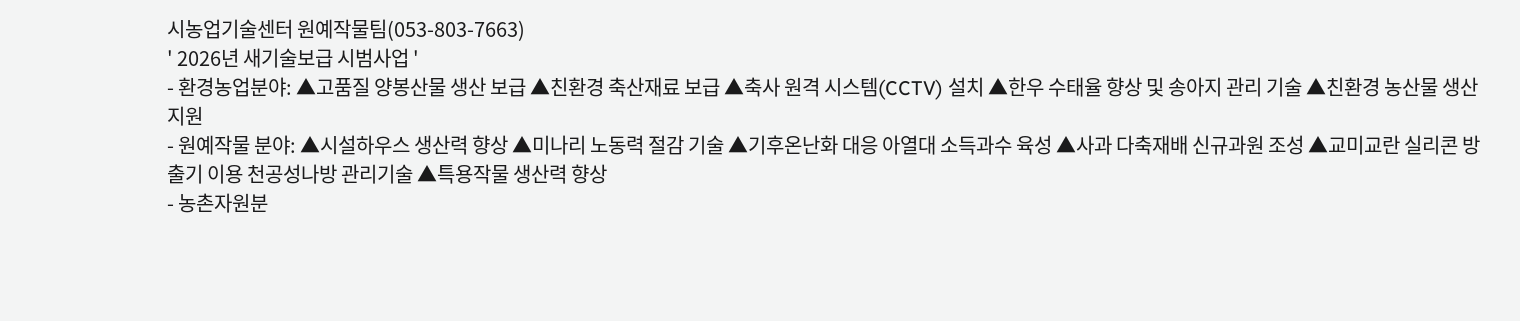시농업기술센터 원예작물팀(053-803-7663)
' 2026년 새기술보급 시범사업 '
- 환경농업분야: ▲고품질 양봉산물 생산 보급 ▲친환경 축산재료 보급 ▲축사 원격 시스템(CCTV) 설치 ▲한우 수태율 향상 및 송아지 관리 기술 ▲친환경 농산물 생산 지원
- 원예작물 분야: ▲시설하우스 생산력 향상 ▲미나리 노동력 절감 기술 ▲기후온난화 대응 아열대 소득과수 육성 ▲사과 다축재배 신규과원 조성 ▲교미교란 실리콘 방출기 이용 천공성나방 관리기술 ▲특용작물 생산력 향상
- 농촌자원분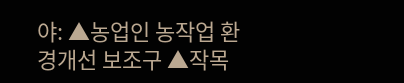야: ▲농업인 농작업 환경개선 보조구 ▲작목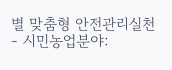별 맞춤형 안전관리실천
- 시민농업분야: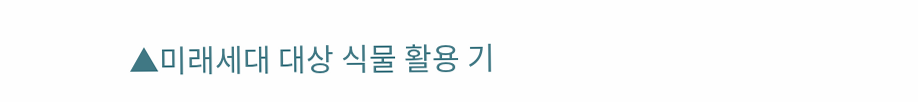▲미래세대 대상 식물 활용 기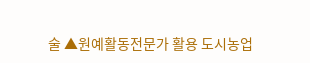술 ▲원예활동전문가 활용 도시농업